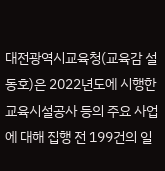대전광역시교육청(교육감 설동호)은 2022년도에 시행한 교육시설공사 등의 주요 사업에 대해 집행 전 199건의 일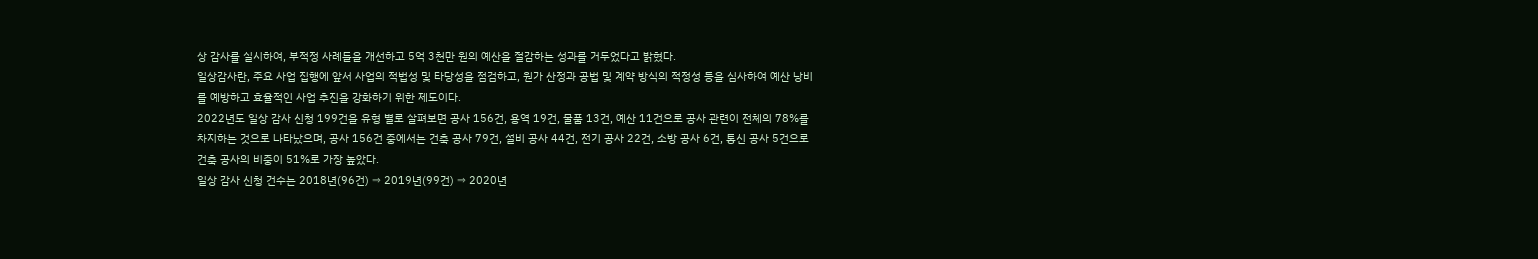상 감사를 실시하여, 부적정 사례들을 개선하고 5억 3천만 원의 예산을 절감하는 성과를 거두었다고 밝혔다.
일상감사란, 주요 사업 집행에 앞서 사업의 적법성 및 타당성을 점검하고, 원가 산정과 공법 및 계약 방식의 적정성 등을 심사하여 예산 낭비를 예방하고 효율적인 사업 추진을 강화하기 위한 제도이다.
2022년도 일상 감사 신청 199건을 유형 별로 살펴보면 공사 156건, 용역 19건, 물품 13건, 예산 11건으로 공사 관련이 전체의 78%를 차지하는 것으로 나타났으며, 공사 156건 중에서는 건축 공사 79건, 설비 공사 44건, 전기 공사 22건, 소방 공사 6건, 통신 공사 5건으로 건축 공사의 비중이 51%로 가장 높았다.
일상 감사 신청 건수는 2018년(96건) ⇒ 2019년(99건) ⇒ 2020년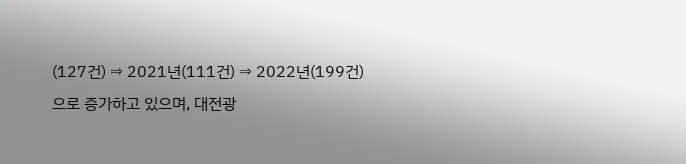(127건) ⇒ 2021년(111건) ⇒ 2022년(199건)으로 증가하고 있으며, 대전광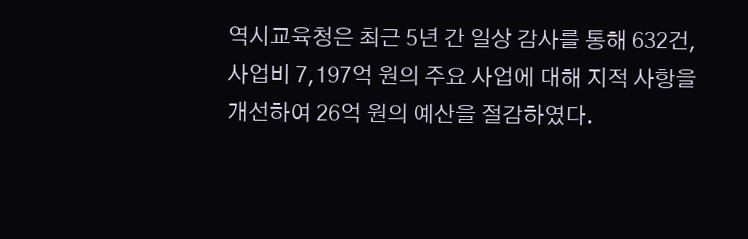역시교육청은 최근 5년 간 일상 감사를 통해 632건, 사업비 7,197억 원의 주요 사업에 대해 지적 사항을 개선하여 26억 원의 예산을 절감하였다.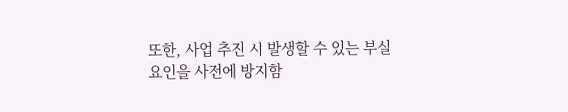또한, 사업 추진 시 발생할 수 있는 부실 요인을 사전에 방지함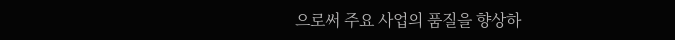으로써 주요 사업의 품질을 향상하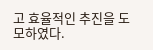고 효율적인 추진을 도모하였다.